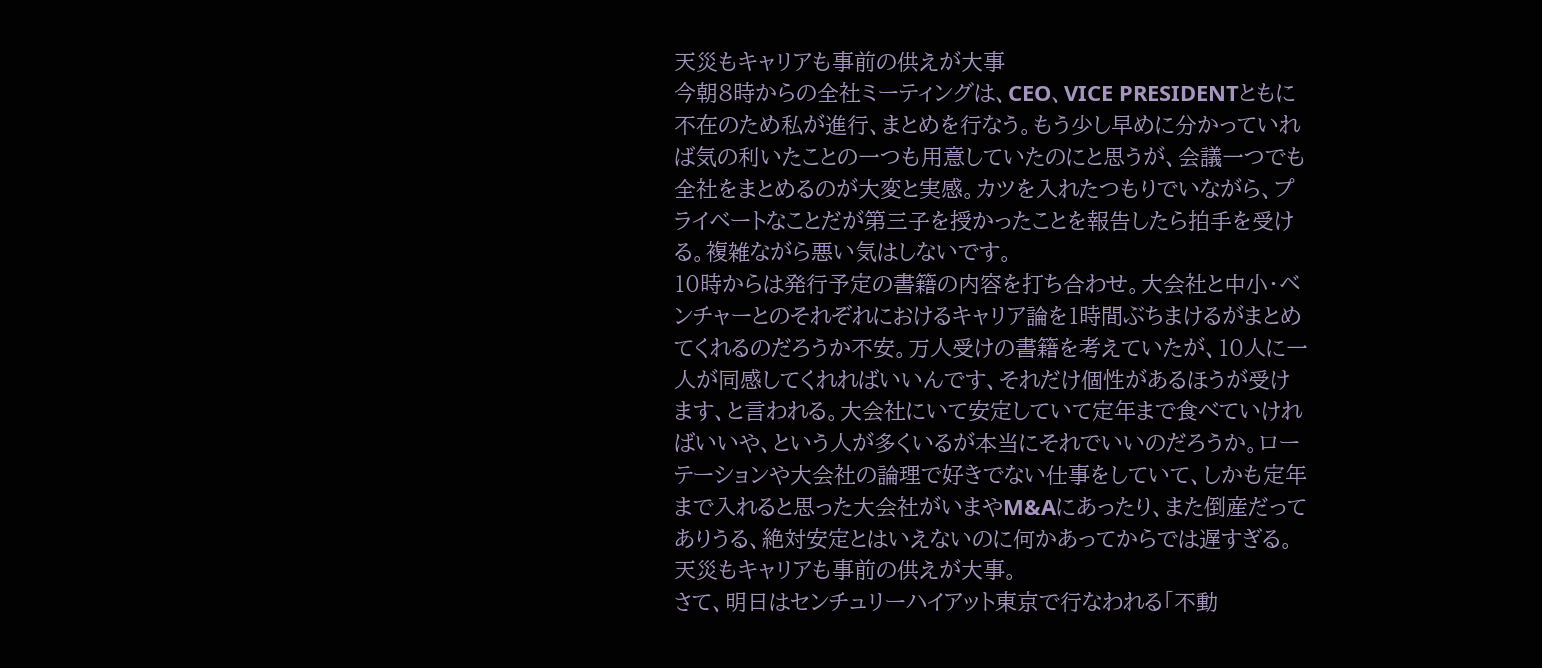天災もキャリアも事前の供えが大事
今朝8時からの全社ミーティングは、CEO、VICE PRESIDENTともに不在のため私が進行、まとめを行なう。もう少し早めに分かっていれば気の利いたことの一つも用意していたのにと思うが、会議一つでも全社をまとめるのが大変と実感。カツを入れたつもりでいながら、プライベートなことだが第三子を授かったことを報告したら拍手を受ける。複雑ながら悪い気はしないです。
10時からは発行予定の書籍の内容を打ち合わせ。大会社と中小・ベンチャーとのそれぞれにおけるキャリア論を1時間ぶちまけるがまとめてくれるのだろうか不安。万人受けの書籍を考えていたが、10人に一人が同感してくれればいいんです、それだけ個性があるほうが受けます、と言われる。大会社にいて安定していて定年まで食べていければいいや、という人が多くいるが本当にそれでいいのだろうか。ローテーションや大会社の論理で好きでない仕事をしていて、しかも定年まで入れると思った大会社がいまやM&Aにあったり、また倒産だってありうる、絶対安定とはいえないのに何かあってからでは遅すぎる。天災もキャリアも事前の供えが大事。
さて、明日はセンチュリーハイアット東京で行なわれる「不動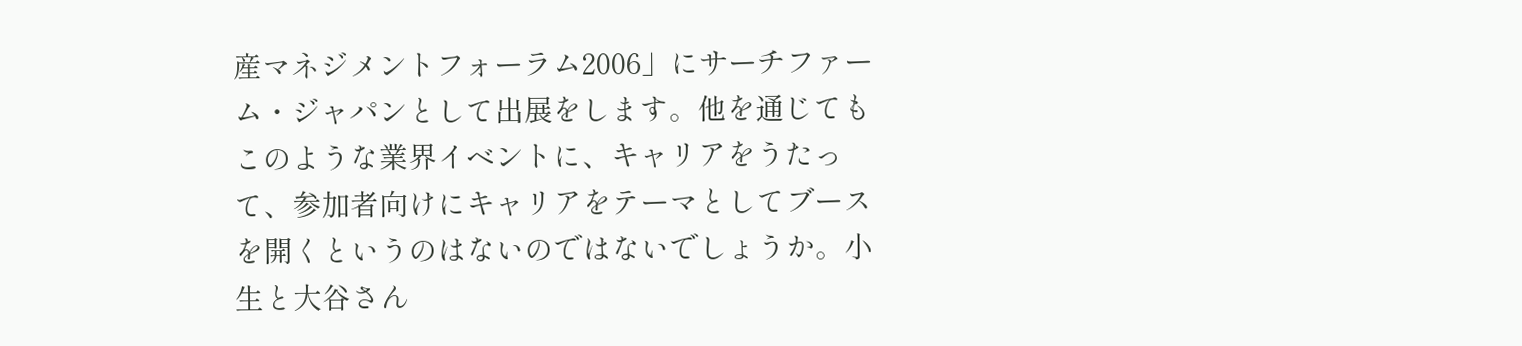産マネジメントフォーラム2006」にサーチファーム・ジャパンとして出展をします。他を通じてもこのような業界イベントに、キャリアをうたって、参加者向けにキャリアをテーマとしてブースを開くというのはないのではないでしょうか。小生と大谷さん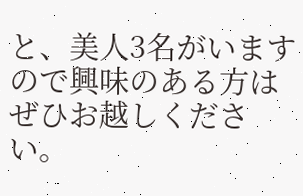と、美人3名がいますので興味のある方はぜひお越しください。